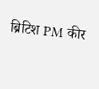ब्रिटिश PM कीर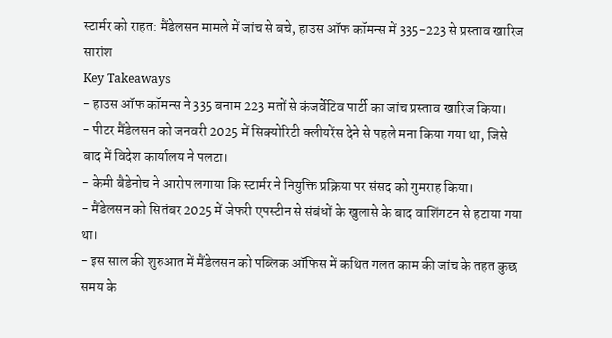स्टार्मर को राहत: मैंडेलसन मामले में जांच से बचे, हाउस ऑफ कॉमन्स में 335-223 से प्रस्ताव खारिज
सारांश
Key Takeaways
- हाउस ऑफ कॉमन्स ने 335 बनाम 223 मतों से कंजर्वेटिव पार्टी का जांच प्रस्ताव खारिज किया।
- पीटर मैंडेलसन को जनवरी 2025 में सिक्योरिटी क्लीयरेंस देने से पहले मना किया गया था, जिसे बाद में विदेश कार्यालय ने पलटा।
- केमी बैडेनोच ने आरोप लगाया कि स्टार्मर ने नियुक्ति प्रक्रिया पर संसद को गुमराह किया।
- मैंडेलसन को सितंबर 2025 में जेफरी एपस्टीन से संबंधों के खुलासे के बाद वाशिंगटन से हटाया गया था।
- इस साल की शुरुआत में मैंडेलसन को पब्लिक ऑफिस में कथित गलत काम की जांच के तहत कुछ समय के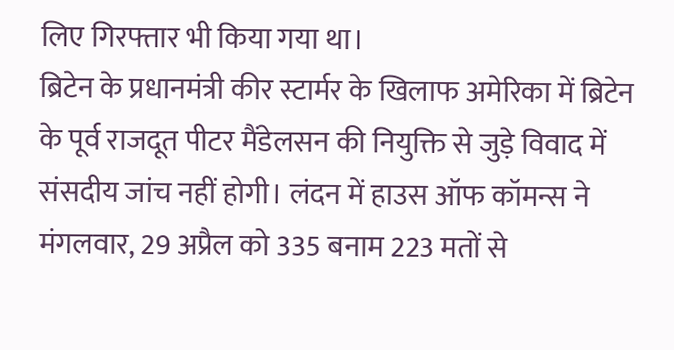लिए गिरफ्तार भी किया गया था।
ब्रिटेन के प्रधानमंत्री कीर स्टार्मर के खिलाफ अमेरिका में ब्रिटेन के पूर्व राजदूत पीटर मैंडेलसन की नियुक्ति से जुड़े विवाद में संसदीय जांच नहीं होगी। लंदन में हाउस ऑफ कॉमन्स ने मंगलवार, 29 अप्रैल को 335 बनाम 223 मतों से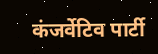कंजर्वेटिव पार्टी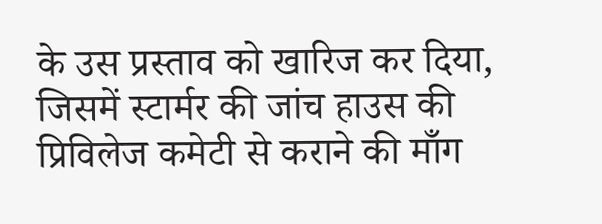के उस प्रस्ताव को खारिज कर दिया, जिसमें स्टार्मर की जांच हाउस की प्रिविलेज कमेटी से कराने की माँग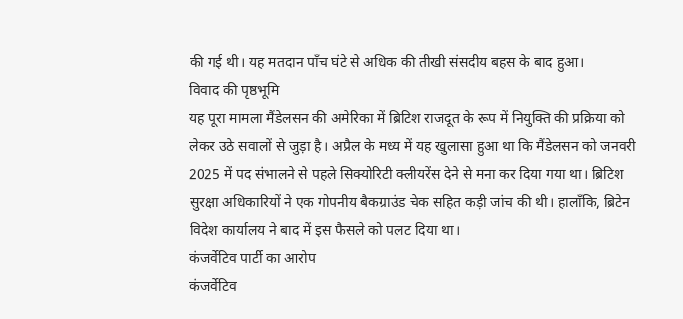की गई थी। यह मतदान पाँच घंटे से अधिक की तीखी संसदीय बहस के बाद हुआ।
विवाद की पृष्ठभूमि
यह पूरा मामला मैंडेलसन की अमेरिका में ब्रिटिश राजदूत के रूप में नियुक्ति की प्रक्रिया को लेकर उठे सवालों से जुड़ा है। अप्रैल के मध्य में यह खुलासा हुआ था कि मैंडेलसन को जनवरी 2025 में पद संभालने से पहले सिक्योरिटी क्लीयरेंस देने से मना कर दिया गया था। ब्रिटिश सुरक्षा अधिकारियों ने एक गोपनीय बैकग्राउंड चेक सहित कड़ी जांच की थी। हालाँकि, ब्रिटेन विदेश कार्यालय ने बाद में इस फैसले को पलट दिया था।
कंजर्वेटिव पार्टी का आरोप
कंजर्वेटिव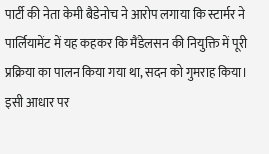पार्टी की नेता केमी बैडेनोच ने आरोप लगाया कि स्टार्मर ने पार्लियामेंट में यह कहकर कि मैंडेलसन की नियुक्ति में पूरी प्रक्रिया का पालन किया गया था, सदन को गुमराह किया। इसी आधार पर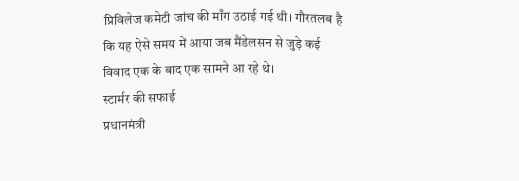प्रिविलेज कमेटी जांच की माँग उठाई गई थी। गौरतलब है कि यह ऐसे समय में आया जब मैंडेलसन से जुड़े कई विवाद एक के बाद एक सामने आ रहे थे।
स्टार्मर की सफाई
प्रधानमंत्री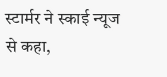स्टार्मर ने स्काई न्यूज से कहा,